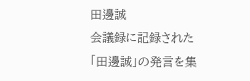田邊誠
会議録に記録された「田邊誠」の発言を集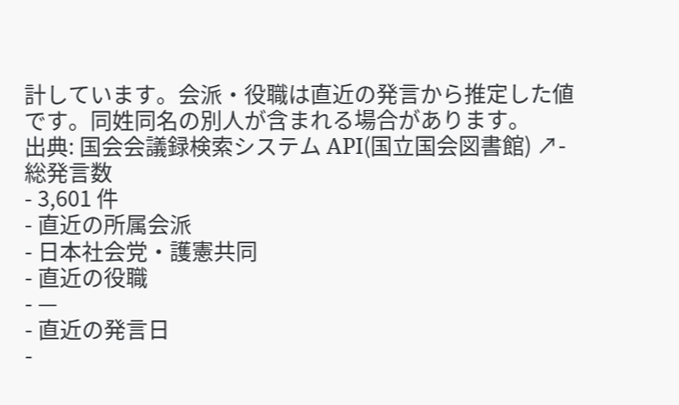計しています。会派・役職は直近の発言から推定した値です。同姓同名の別人が含まれる場合があります。
出典: 国会会議録検索システム API(国立国会図書館) ↗- 総発言数
- 3,601 件
- 直近の所属会派
- 日本社会党・護憲共同
- 直近の役職
- —
- 直近の発言日
-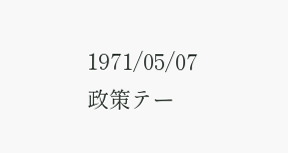1971/05/07
政策テー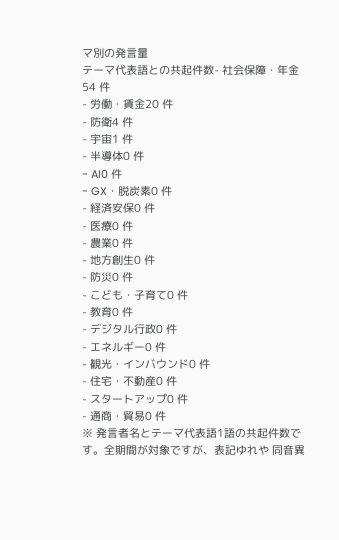マ別の発言量
テーマ代表語との共起件数- 社会保障・年金54 件
- 労働・賃金20 件
- 防衛4 件
- 宇宙1 件
- 半導体0 件
- AI0 件
- GX・脱炭素0 件
- 経済安保0 件
- 医療0 件
- 農業0 件
- 地方創生0 件
- 防災0 件
- こども・子育て0 件
- 教育0 件
- デジタル行政0 件
- エネルギー0 件
- 観光・インバウンド0 件
- 住宅・不動産0 件
- スタートアップ0 件
- 通商・貿易0 件
※ 発言者名とテーマ代表語1語の共起件数です。全期間が対象ですが、表記ゆれや 同音異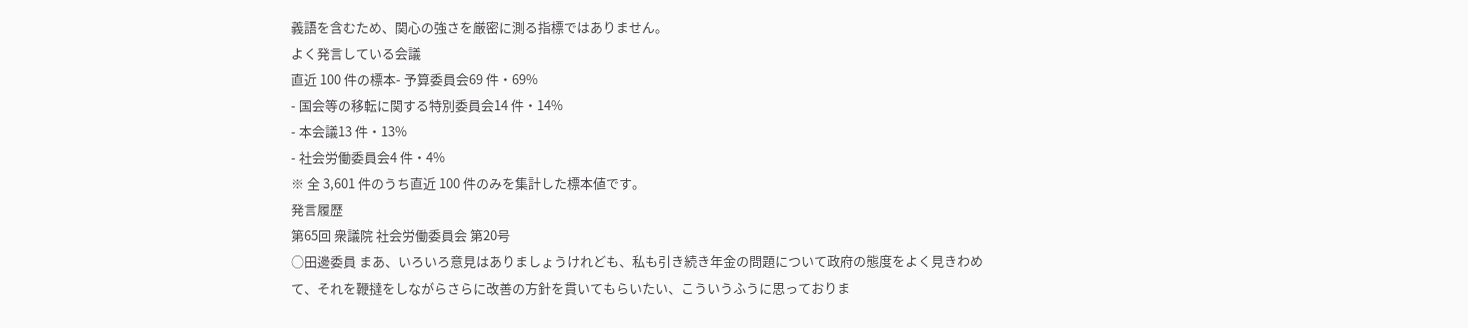義語を含むため、関心の強さを厳密に測る指標ではありません。
よく発言している会議
直近 100 件の標本- 予算委員会69 件・69%
- 国会等の移転に関する特別委員会14 件・14%
- 本会議13 件・13%
- 社会労働委員会4 件・4%
※ 全 3,601 件のうち直近 100 件のみを集計した標本値です。
発言履歴
第65回 衆議院 社会労働委員会 第20号
○田邊委員 まあ、いろいろ意見はありましょうけれども、私も引き続き年金の問題について政府の態度をよく見きわめて、それを鞭撻をしながらさらに改善の方針を貫いてもらいたい、こういうふうに思っておりま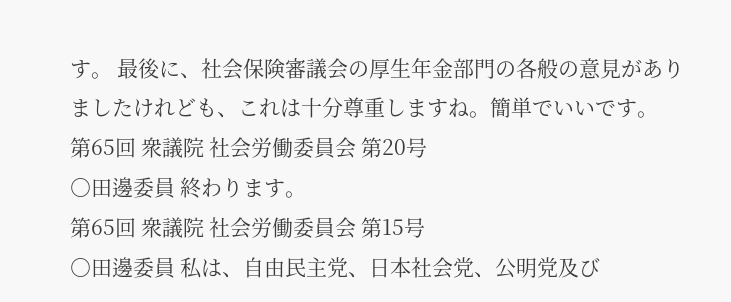す。 最後に、社会保険審議会の厚生年金部門の各般の意見がありましたけれども、これは十分尊重しますね。簡単でいいです。
第65回 衆議院 社会労働委員会 第20号
○田邊委員 終わります。
第65回 衆議院 社会労働委員会 第15号
○田邊委員 私は、自由民主党、日本社会党、公明党及び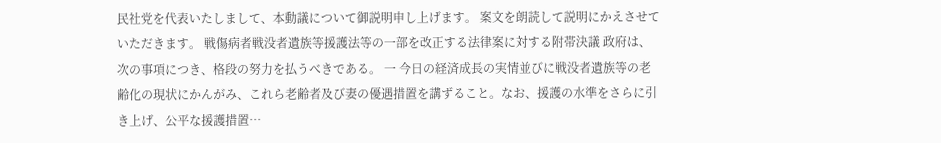民社党を代表いたしまして、本動議について御説明申し上げます。 案文を朗読して説明にかえさせていただきます。 戦傷病者戦没者遺族等援護法等の一部を改正する法律案に対する附帯決議 政府は、次の事項につき、格段の努力を払うべきである。 一 今日の経済成長の実情並びに戦没者遺族等の老齢化の現状にかんがみ、これら老齢者及び妻の優遇措置を講ずること。なお、援護の水準をさらに引き上げ、公平な援護措置…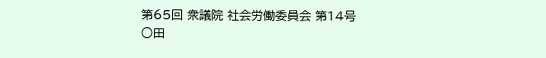第65回 衆議院 社会労働委員会 第14号
○田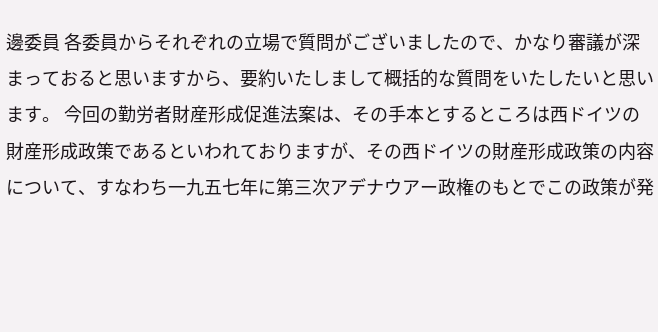邊委員 各委員からそれぞれの立場で質問がございましたので、かなり審議が深まっておると思いますから、要約いたしまして概括的な質問をいたしたいと思います。 今回の勤労者財産形成促進法案は、その手本とするところは西ドイツの財産形成政策であるといわれておりますが、その西ドイツの財産形成政策の内容について、すなわち一九五七年に第三次アデナウアー政権のもとでこの政策が発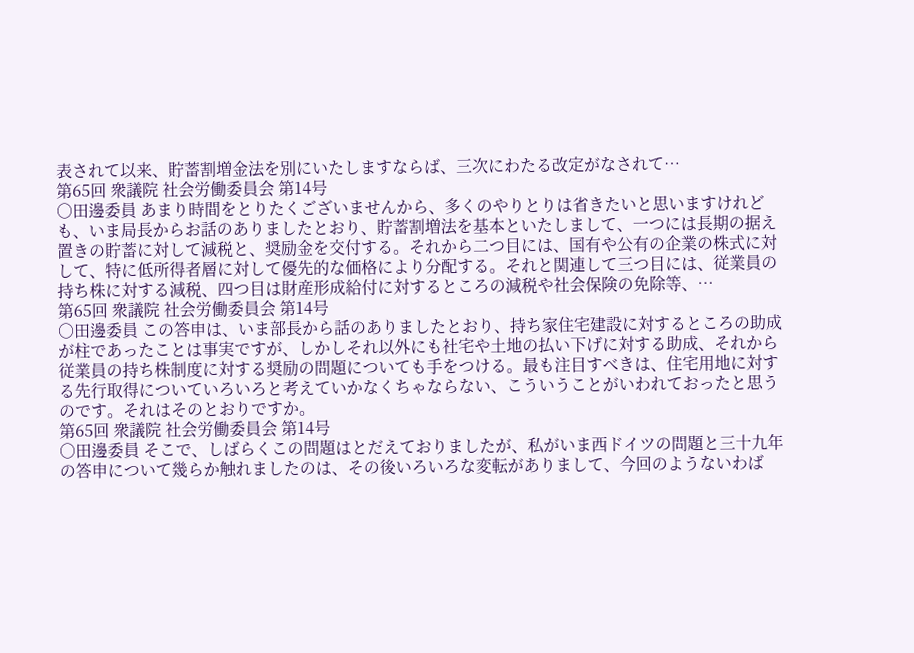表されて以来、貯蓄割増金法を別にいたしますならば、三次にわたる改定がなされて…
第65回 衆議院 社会労働委員会 第14号
○田邊委員 あまり時間をとりたくございませんから、多くのやりとりは省きたいと思いますけれども、いま局長からお話のありましたとおり、貯蓄割増法を基本といたしまして、一つには長期の据え置きの貯蓄に対して減税と、奨励金を交付する。それから二つ目には、国有や公有の企業の株式に対して、特に低所得者層に対して優先的な価格により分配する。それと関連して三つ目には、従業員の持ち株に対する減税、四つ目は財産形成給付に対するところの減税や社会保険の免除等、…
第65回 衆議院 社会労働委員会 第14号
○田邊委員 この答申は、いま部長から話のありましたとおり、持ち家住宅建設に対するところの助成が柱であったことは事実ですが、しかしそれ以外にも社宅や土地の払い下げに対する助成、それから従業員の持ち株制度に対する奨励の問題についても手をつける。最も注目すべきは、住宅用地に対する先行取得についていろいろと考えていかなくちゃならない、こういうことがいわれておったと思うのです。それはそのとおりですか。
第65回 衆議院 社会労働委員会 第14号
○田邊委員 そこで、しばらくこの問題はとだえておりましたが、私がいま西ドイツの問題と三十九年の答申について幾らか触れましたのは、その後いろいろな変転がありまして、今回のようないわば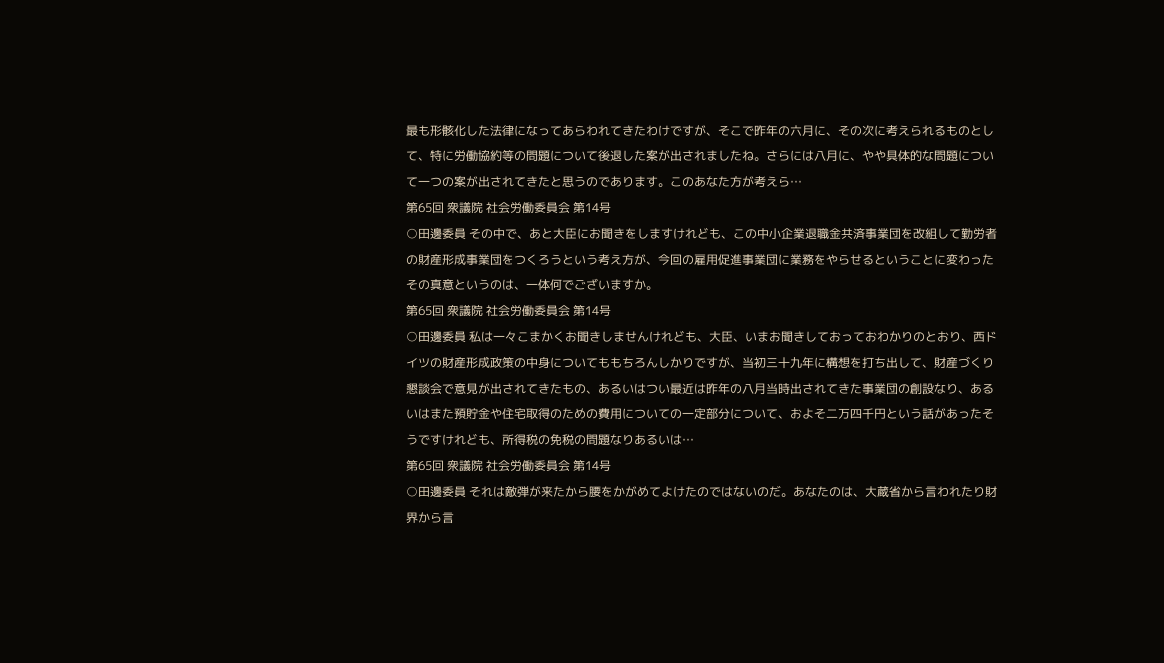最も形骸化した法律になってあらわれてきたわけですが、そこで昨年の六月に、その次に考えられるものとして、特に労働協約等の問題について後退した案が出されましたね。さらには八月に、やや具体的な問題について一つの案が出されてきたと思うのであります。このあなた方が考えら…
第65回 衆議院 社会労働委員会 第14号
○田邊委員 その中で、あと大臣にお聞きをしますけれども、この中小企業退職金共済事業団を改組して勤労者の財産形成事業団をつくろうという考え方が、今回の雇用促進事業団に業務をやらせるということに変わったその真意というのは、一体何でございますか。
第65回 衆議院 社会労働委員会 第14号
○田邊委員 私は一々こまかくお聞きしませんけれども、大臣、いまお聞きしておっておわかりのとおり、西ドイツの財産形成政策の中身についてももちろんしかりですが、当初三十九年に構想を打ち出して、財産づくり懇談会で意見が出されてきたもの、あるいはつい最近は昨年の八月当時出されてきた事業団の創設なり、あるいはまた預貯金や住宅取得のための費用についての一定部分について、およそ二万四千円という話があったそうですけれども、所得税の免税の問題なりあるいは…
第65回 衆議院 社会労働委員会 第14号
○田邊委員 それは敵弾が来たから腰をかがめてよけたのではないのだ。あなたのは、大蔵省から言われたり財界から言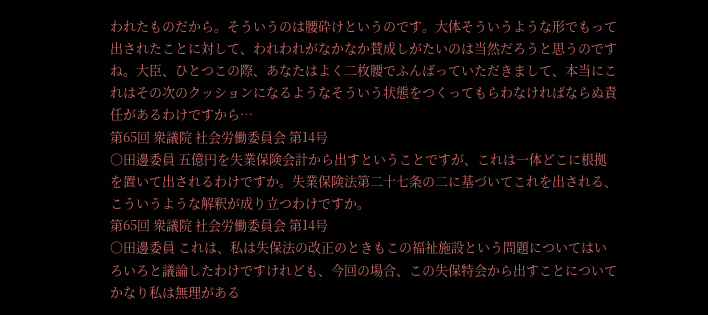われたものだから。そういうのは腰砕けというのです。大体そういうような形でもって出されたことに対して、われわれがなかなか賛成しがたいのは当然だろうと思うのですね。大臣、ひとつこの際、あなたはよく二枚腰でふんばっていただきまして、本当にこれはその次のクッションになるようなそういう状態をつくってもらわなければならぬ責任があるわけですから…
第65回 衆議院 社会労働委員会 第14号
○田邊委員 五億円を失業保険会計から出すということですが、これは一体どこに根拠を置いて出されるわけですか。失業保険法第二十七条の二に基づいてこれを出される、こういうような解釈が成り立つわけですか。
第65回 衆議院 社会労働委員会 第14号
○田邊委員 これは、私は失保法の改正のときもこの福祉施設という問題についてはいろいろと議論したわけですけれども、今回の場合、この失保特会から出すことについてかなり私は無理がある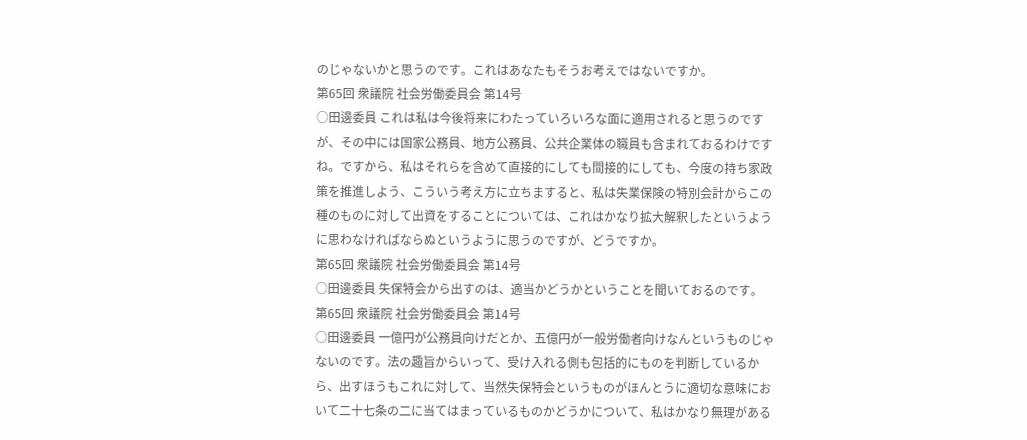のじゃないかと思うのです。これはあなたもそうお考えではないですか。
第65回 衆議院 社会労働委員会 第14号
○田邊委員 これは私は今後将来にわたっていろいろな面に適用されると思うのですが、その中には国家公務員、地方公務員、公共企業体の職員も含まれておるわけですね。ですから、私はそれらを含めて直接的にしても間接的にしても、今度の持ち家政策を推進しよう、こういう考え方に立ちますると、私は失業保険の特別会計からこの種のものに対して出資をすることについては、これはかなり拡大解釈したというように思わなければならぬというように思うのですが、どうですか。
第65回 衆議院 社会労働委員会 第14号
○田邊委員 失保特会から出すのは、適当かどうかということを聞いておるのです。
第65回 衆議院 社会労働委員会 第14号
○田邊委員 一億円が公務員向けだとか、五億円が一般労働者向けなんというものじゃないのです。法の趣旨からいって、受け入れる側も包括的にものを判断しているから、出すほうもこれに対して、当然失保特会というものがほんとうに適切な意味において二十七条の二に当てはまっているものかどうかについて、私はかなり無理がある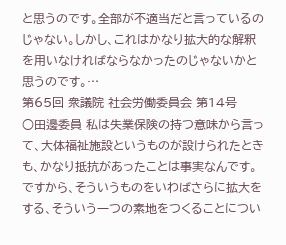と思うのです。全部が不適当だと言っているのじゃない。しかし、これはかなり拡大的な解釈を用いなければならなかったのじゃないかと思うのです。…
第65回 衆議院 社会労働委員会 第14号
○田邊委員 私は失業保険の持つ意味から言って、大体福祉施設というものが設けられたときも、かなり抵抗があったことは事実なんです。ですから、そういうものをいわばさらに拡大をする、そういう一つの素地をつくることについ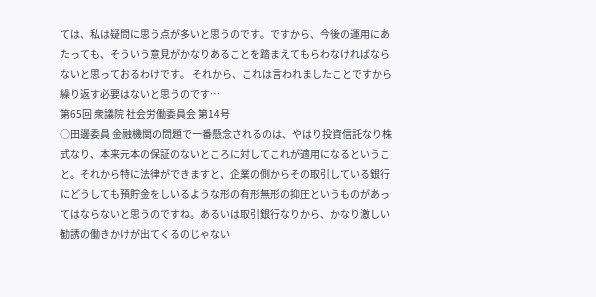ては、私は疑問に思う点が多いと思うのです。ですから、今後の運用にあたっても、そういう意見がかなりあることを踏まえてもらわなければならないと思っておるわけです。 それから、これは言われましたことですから繰り返す必要はないと思うのです…
第65回 衆議院 社会労働委員会 第14号
○田邊委員 金融機関の問題で一番懸念されるのは、やはり投資信託なり株式なり、本来元本の保証のないところに対してこれが適用になるということ。それから特に法律ができますと、企業の側からその取引している銀行にどうしても預貯金をしいるような形の有形無形の抑圧というものがあってはならないと思うのですね。あるいは取引銀行なりから、かなり激しい勧誘の働きかけが出てくるのじゃない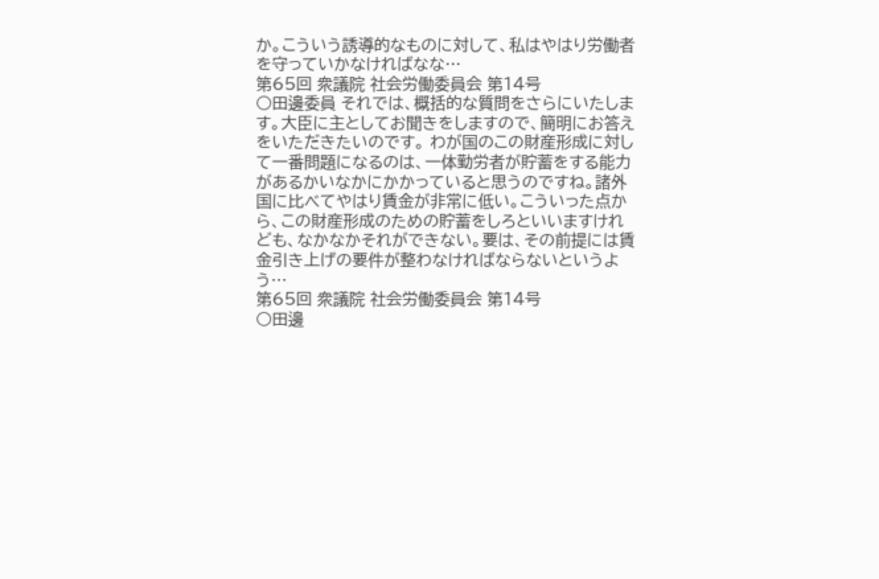か。こういう誘導的なものに対して、私はやはり労働者を守っていかなければなな…
第65回 衆議院 社会労働委員会 第14号
○田邊委員 それでは、概括的な質問をさらにいたします。大臣に主としてお聞きをしますので、簡明にお答えをいただきたいのです。 わが国のこの財産形成に対して一番問題になるのは、一体勤労者が貯蓄をする能力があるかいなかにかかっていると思うのですね。諸外国に比べてやはり賃金が非常に低い。こういった点から、この財産形成のための貯蓄をしろといいますけれども、なかなかそれができない。要は、その前提には賃金引き上げの要件が整わなければならないというよう…
第65回 衆議院 社会労働委員会 第14号
○田邊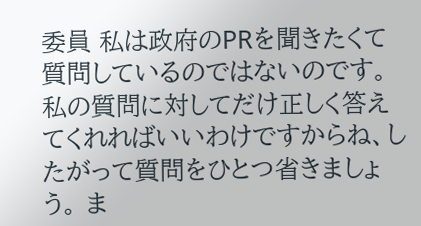委員 私は政府のPRを聞きたくて質問しているのではないのです。私の質問に対してだけ正しく答えてくれればいいわけですからね、したがって質問をひとつ省きましょう。 ま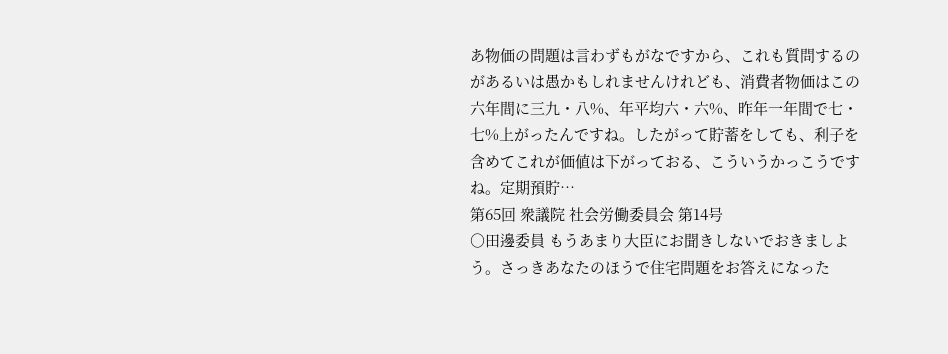あ物価の問題は言わずもがなですから、これも質問するのがあるいは愚かもしれませんけれども、消費者物価はこの六年間に三九・八%、年平均六・六%、昨年一年間で七・七%上がったんですね。したがって貯蓄をしても、利子を含めてこれが価値は下がっておる、こういうかっこうですね。定期預貯…
第65回 衆議院 社会労働委員会 第14号
○田邊委員 もうあまり大臣にお聞きしないでおきましよう。さっきあなたのほうで住宅問題をお答えになった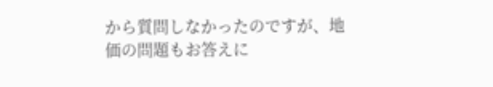から質問しなかったのですが、地価の問題もお答えに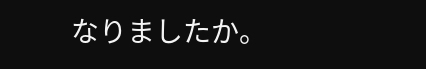なりましたか。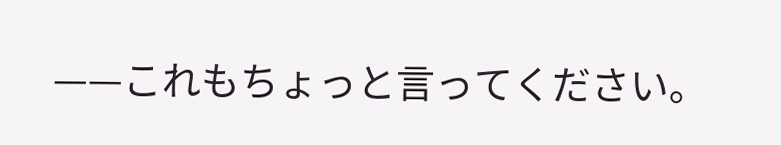——これもちょっと言ってください。